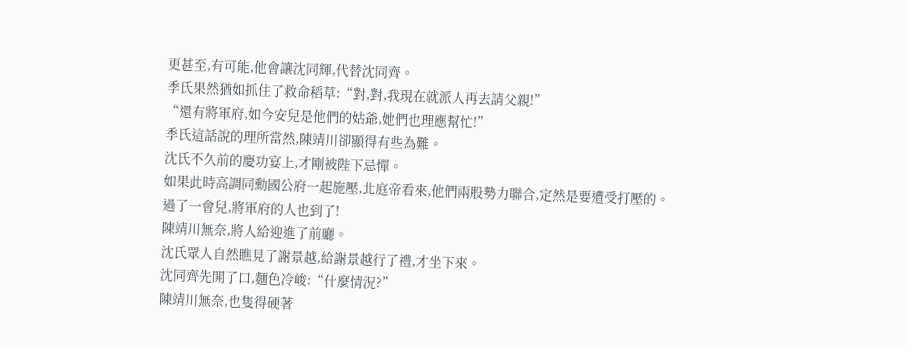更甚至,有可能,他會讓沈同輝,代替沈同齊。
季氏果然猶如抓住了救命稻草:“對,對,我現在就派人再去請父親!”
“還有將軍府,如今安兒是他們的姑爺,她們也理應幫忙!”
季氏這話說的理所當然,陳靖川卻顯得有些為難。
沈氏不久前的慶功宴上,才剛被陛下忌憚。
如果此時高調同勳國公府一起施壓,北庭帝看來,他們兩股勢力聯合,定然是要遭受打壓的。
過了一會兒,將軍府的人也到了!
陳靖川無奈,將人給迎進了前廳。
沈氏眾人自然瞧見了謝景越,給謝景越行了禮,才坐下來。
沈同齊先開了口,麵色冷峻:“什麼情況?”
陳靖川無奈,也隻得硬著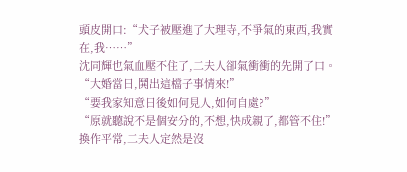頭皮開口:“犬子被壓進了大理寺,不爭氣的東西,我實在,我……”
沈同輝也氣血壓不住了,二夫人卻氣衝衝的先開了口。
“大婚當日,鬨出這檔子事情來!”
“要我家知意日後如何見人,如何自處?”
“原就聽說不是個安分的,不想,快成親了,都管不住!”
換作平常,二夫人定然是沒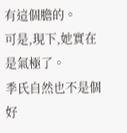有這個膽的。
可是,現下,她實在是氣極了。
季氏自然也不是個好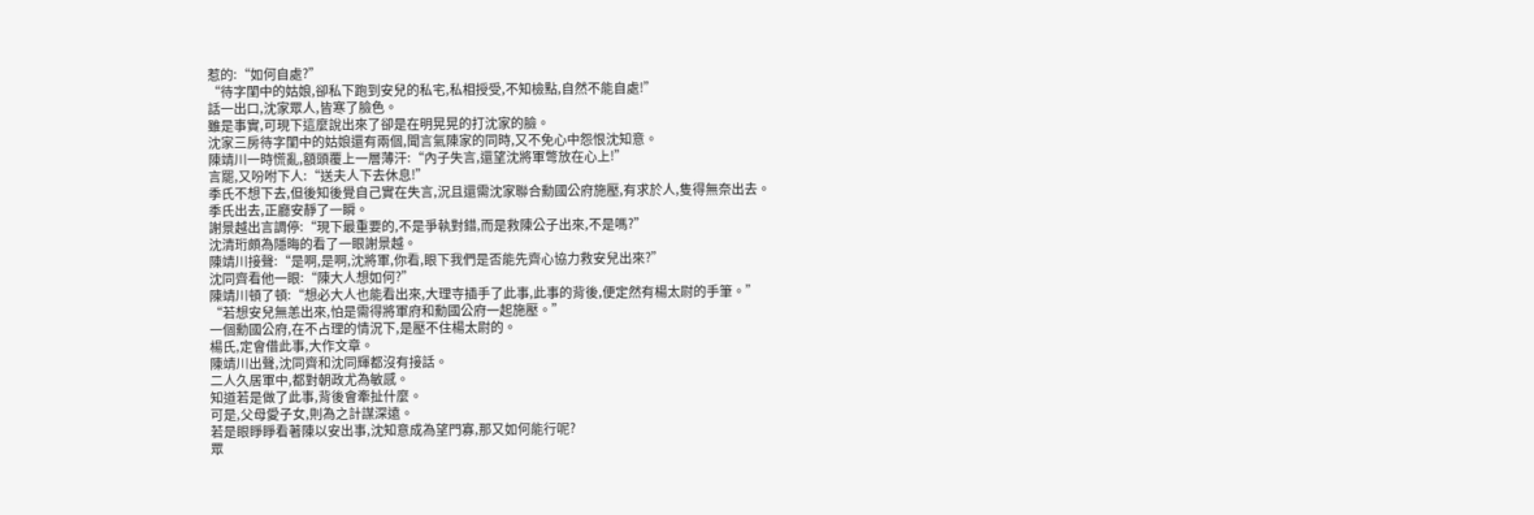惹的:“如何自處?”
“待字閨中的姑娘,卻私下跑到安兒的私宅,私相授受,不知檢點,自然不能自處!”
話一出口,沈家眾人,皆寒了臉色。
雖是事實,可現下這麼說出來了卻是在明晃晃的打沈家的臉。
沈家三房待字閨中的姑娘還有兩個,聞言氣陳家的同時,又不免心中怨恨沈知意。
陳靖川一時慌亂,額頭覆上一層薄汗:“內子失言,還望沈將軍彆放在心上!”
言罷,又吩咐下人:“送夫人下去休息!”
季氏不想下去,但後知後覺自己實在失言,況且還需沈家聯合勳國公府施壓,有求於人,隻得無奈出去。
季氏出去,正廳安靜了一瞬。
謝景越出言調停:“現下最重要的,不是爭執對錯,而是救陳公子出來,不是嗎?”
沈清珩頗為隱晦的看了一眼謝景越。
陳靖川接聲:“是啊,是啊,沈將軍,你看,眼下我們是否能先齊心協力救安兒出來?”
沈同齊看他一眼:“陳大人想如何?”
陳靖川頓了頓:“想必大人也能看出來,大理寺插手了此事,此事的背後,便定然有楊太尉的手筆。”
“若想安兒無恙出來,怕是需得將軍府和勳國公府一起施壓。”
一個勳國公府,在不占理的情況下,是壓不住楊太尉的。
楊氏,定會借此事,大作文章。
陳靖川出聲,沈同齊和沈同輝都沒有接話。
二人久居軍中,都對朝政尤為敏感。
知道若是做了此事,背後會牽扯什麼。
可是,父母愛子女,則為之計謀深遠。
若是眼睜睜看著陳以安出事,沈知意成為望門寡,那又如何能行呢?
眾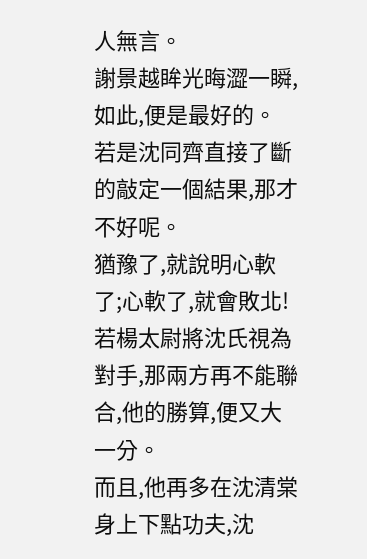人無言。
謝景越眸光晦澀一瞬,如此,便是最好的。
若是沈同齊直接了斷的敲定一個結果,那才不好呢。
猶豫了,就說明心軟了;心軟了,就會敗北!
若楊太尉將沈氏視為對手,那兩方再不能聯合,他的勝算,便又大一分。
而且,他再多在沈清棠身上下點功夫,沈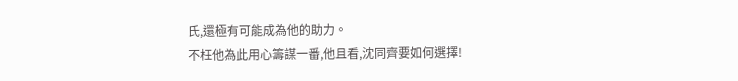氏,還極有可能成為他的助力。
不枉他為此用心籌謀一番,他且看,沈同齊要如何選擇!